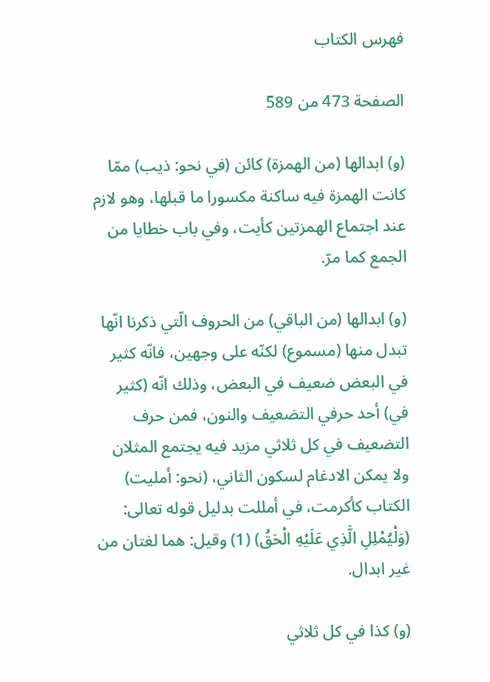فهرس الكتاب

الصفحة 473 من 589

(و) ابدالها (من الهمزة) كائن (في نحو: ذيب) ممّا كانت الهمزة فيه ساكنة مكسورا ما قبلها، وهو لازم عند اجتماع الهمزتين كأيت، وفي باب خطايا من الجمع كما مرّ.

(و) ابدالها (من الباقي) من الحروف الّتي ذكرنا انّها تبدل منها (مسموع) لكنّه على وجهين، فانّه كثير في البعض ضعيف في البعض، وذلك انّه (كثير في) أحد حرفي التضعيف والنون، فمن حرف التضعيف في كل ثلاثي مزيد فيه يجتمع المثلان ولا يمكن الادغام لسكون الثاني، (نحو: أمليت) الكتاب كأكرمت، في أمللت بدليل قوله تعالى: (وَلْيُمْلِلِ الَّذِي عَلَيْهِ الْحَقُ) (1) وقيل: هما لغتان من غير ابدال.

(و) كذا في كل ثلاثي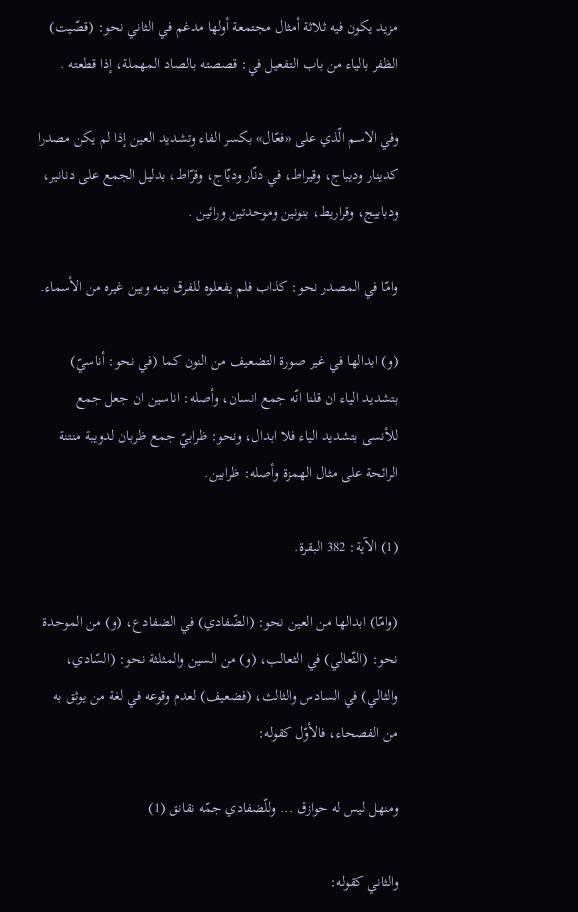مزيد يكون فيه ثلاثة أمثال مجتمعة أولها مدغم في الثاني نحو: (قصّيت) الظفر بالياء من باب التفعيل في: قصصته بالصاد المهملة، إذا قطعته .

وفي الاسم الّذي على «فعّال» بكسر الفاء وتشديد العين إذا لم يكن مصدرا كدينار وديباج، وقيراط، في دنّار ودبّاج، وقرّاط، بدليل الجمع على دنانير، ودبابيج، وقراريط، بنونين وموحدتين ورائين .

وامّا في المصدر نحو: كذاب فلم يفعلوه للفرق بينه وبين غيره من الأسماء.

(و) ابدالها في غير صورة التضعيف من النون كما (في نحو: أناسيّ) بتشديد الياء ان قلنا انّه جمع انسان، وأصله: اناسين ان جعل جمع للأنسى بتشديد الياء فلا ابدال، ونحو: ظرابيّ جمع ظربان لدويبة منتنة الرائحة على مثال الهمزة وأصله: ظرابين.

(1) الآية: 382 البقرة.

(وامّا) ابدالها من العين نحو: (الضّفادي) في الضفادع، (و) من الموحدة نحو: (الثّعالي) في الثعالب، (و) من السين والمثلثة نحو: (السّادي، والثالي) في السادس والثالث، (فضعيف) لعدم وقوعه في لغة من يوثق به من الفصحاء، فالأوّل كقوله:

ومنهل ليس له حوازق ... وللّضفادي جمّه نقانق (1)

والثاني كقوله: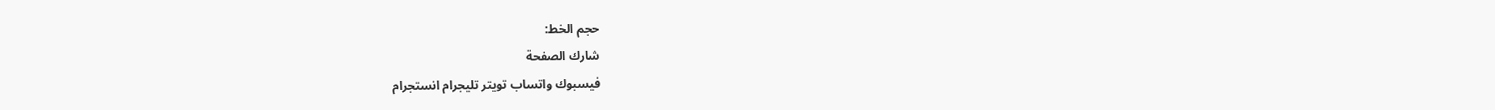حجم الخط:
شارك الصفحة
فيسبوك واتساب تويتر تليجرام انستجرام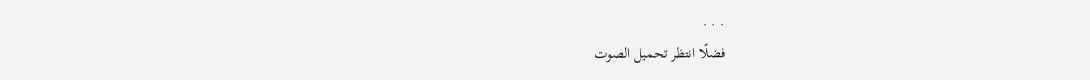. . .
فضلًا انتظر تحميل الصوت